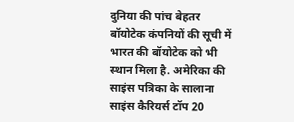दुनिया की पांच बेहतर बॉयोटेक कंपनियों की सूची में भारत की बॉयोटेक को भी स्थान मिला है. अमेरिका की साइंस पत्रिका के सालाना साइंस कैरियर्स टॉप 20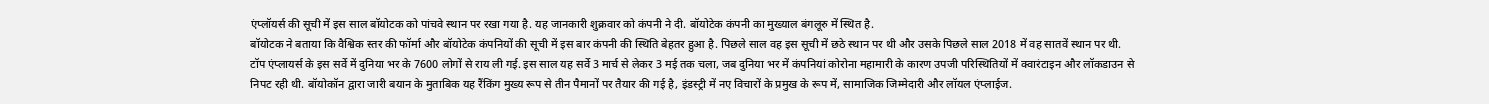एंप्लॉयर्स की सूची में इस साल बॉयोटक को पांचवे स्थान पर रखा गया है. यह जानकारी शुक्रवार को कंपनी ने दी. बॉयोटेक कंपनी का मुख्याल बंगलूरु में स्थित है.
बॉयोटक ने बताया कि वैश्विक स्तर की फॉर्मा और बॉयोटेक कंपनियों की सूची में इस बार कंपनी की स्थिति बेहतर हुआ है. पिछले साल वह इस सूची में छठे स्थान पर थी और उसके पिछले साल 2018 में वह सातवें स्थान पर थी.
टॉप एंप्लायर्स के इस सर्वे में दुनिया भर के 7600 लोगों से राय ली गई. इस साल यह सर्वे 3 मार्च से लेकर 3 मई तक चला, जब दुनिया भर में कंपनियां कोरोना महामारी के कारण उपजी परिस्थितियों में क्वारंटाइन और लॉकडाउन से निपट रही थी. बॉयोकॉन द्वारा जारी बयान के मुताबिक यह रैंकिंग मुख्य रूप से तीन पैमानों पर तैयार की गई है, इंडस्ट्री में नए विचारों के प्रमुख के रूप में, सामाजिक जिम्मेदारी और लॉयल एंप्लाईज.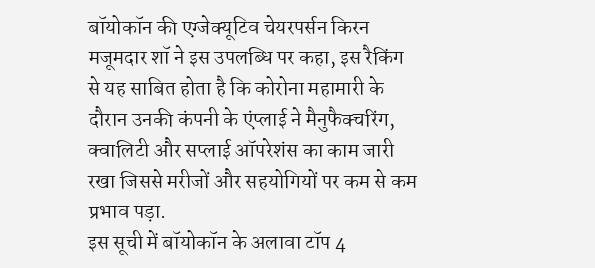बॉयोकॉन की एग्जेक्यूटिव चेयरपर्सन किरन मजूमदार शॉ ने इस उपलब्धि पर कहा, इस रैकिंग से यह साबित होता है कि कोरोना महामारी के दौरान उनकी कंपनी के एंप्लाई ने मैनुफैक्चरिंग, क्वालिटी और सप्लाई ऑपरेशंस का काम जारी रखा जिससे मरीजों और सहयोगियों पर कम से कम प्रभाव पड़ा.
इस सूची में बॉयोकॉन के अलावा टॉप 4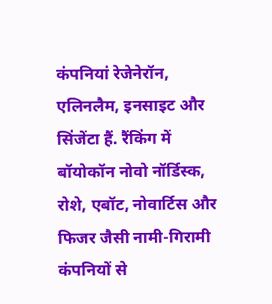कंपनियां रेजेनेरॉन, एलिनलैम, इनसाइट और सिंजेंटा हैं. रैंकिंग में बॉयोकॉन नोवो नॉर्डिस्क, रोशे, एबॉट, नोवार्टिस और फिजर जैसी नामी-गिरामी कंपनियों से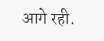आगे रही.